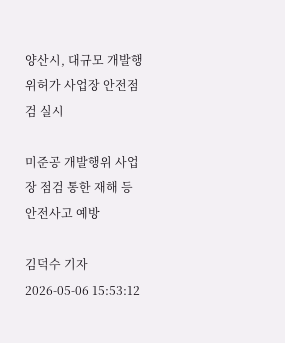양산시, 대규모 개발행위허가 사업장 안전점검 실시

미준공 개발행위 사업장 점검 통한 재해 등 안전사고 예방

김덕수 기자
2026-05-06 15:53:12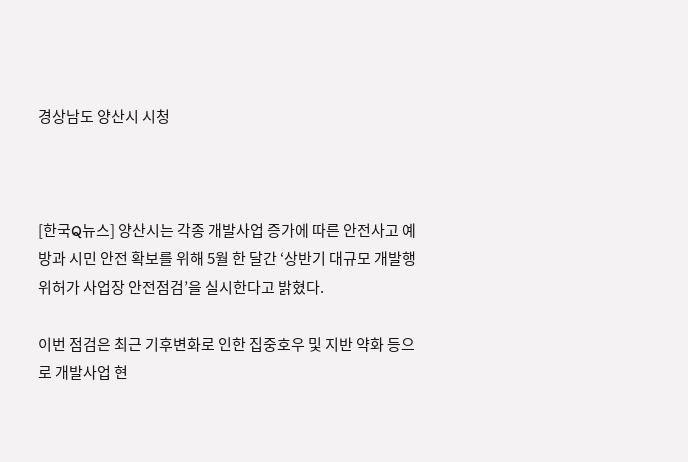경상남도 양산시 시청



[한국Q뉴스] 양산시는 각종 개발사업 증가에 따른 안전사고 예방과 시민 안전 확보를 위해 5월 한 달간 ‘상반기 대규모 개발행위허가 사업장 안전점검’을 실시한다고 밝혔다.

이번 점검은 최근 기후변화로 인한 집중호우 및 지반 약화 등으로 개발사업 현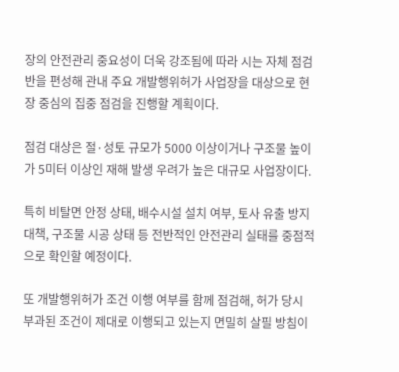장의 안전관리 중요성이 더욱 강조됨에 따라 시는 자체 점검반을 편성해 관내 주요 개발행위허가 사업장을 대상으로 현장 중심의 집중 점검을 진행할 계획이다.

점검 대상은 절·성토 규모가 5000 이상이거나 구조물 높이가 5미터 이상인 재해 발생 우려가 높은 대규모 사업장이다.

특히 비탈면 안정 상태, 배수시설 설치 여부, 토사 유출 방지 대책, 구조물 시공 상태 등 전반적인 안전관리 실태를 중점적으로 확인할 예정이다.

또 개발행위허가 조건 이행 여부를 함께 점검해, 허가 당시 부과된 조건이 제대로 이행되고 있는지 면밀히 살필 방침이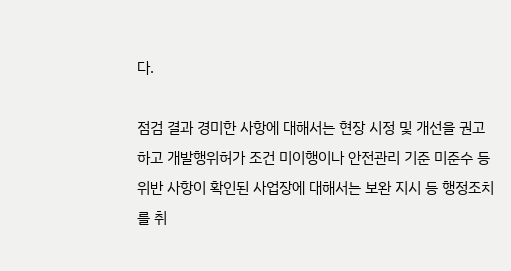다.

점검 결과 경미한 사항에 대해서는 현장 시정 및 개선을 권고하고 개발행위허가 조건 미이행이나 안전관리 기준 미준수 등 위반 사항이 확인된 사업장에 대해서는 보완 지시 등 행정조치를 취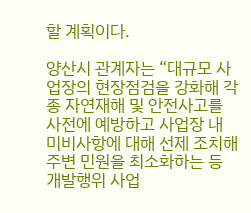할 계획이다.

양산시 관계자는 “대규모 사업장의 현장점검을 강화해 각종 자연재해 및 안전사고를 사전에 예방하고 사업장 내 미비사항에 대해 선제 조치해 주변 민원을 최소화하는 등 개발행위 사업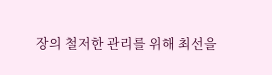장의 철저한 관리를 위해 최선을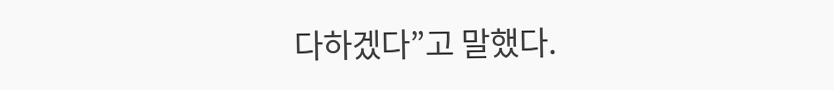다하겠다”고 말했다.